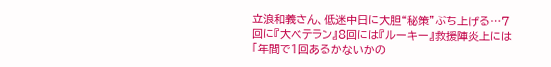立浪和義さん、低迷中日に大胆“秘策”ぶち上げる…7回に『大ベテラン』8回には『ルーキー』救援陣炎上には「年間で1回あるかないかの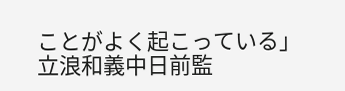ことがよく起こっている」
立浪和義中日前監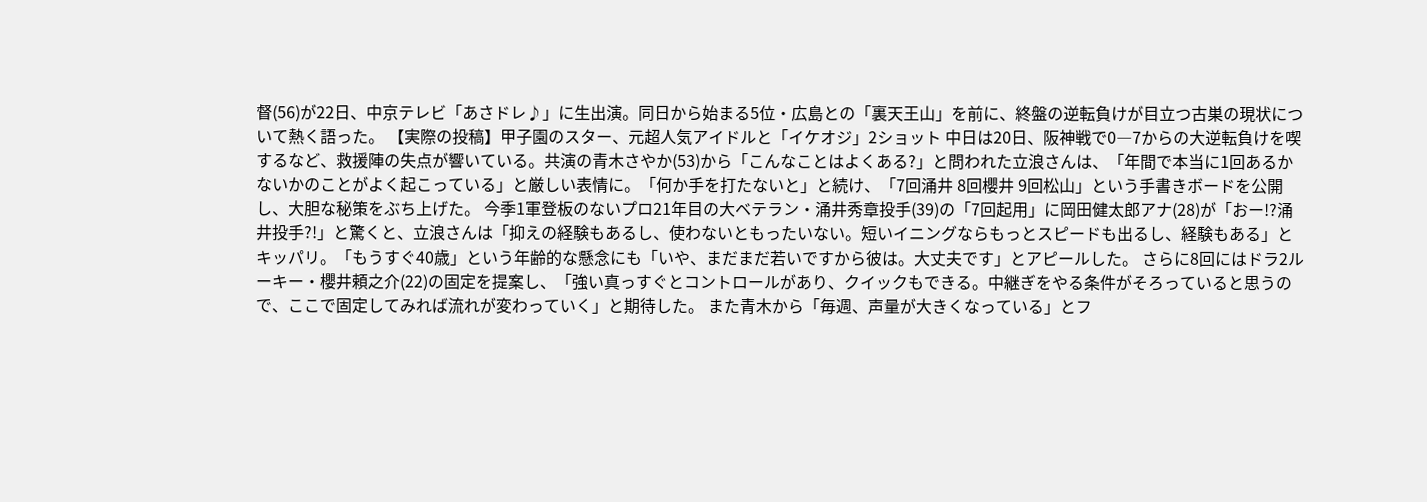督(56)が22日、中京テレビ「あさドレ♪」に生出演。同日から始まる5位・広島との「裏天王山」を前に、終盤の逆転負けが目立つ古巣の現状について熱く語った。 【実際の投稿】甲子園のスター、元超人気アイドルと「イケオジ」2ショット 中日は20日、阪神戦で0―7からの大逆転負けを喫するなど、救援陣の失点が響いている。共演の青木さやか(53)から「こんなことはよくある?」と問われた立浪さんは、「年間で本当に1回あるかないかのことがよく起こっている」と厳しい表情に。「何か手を打たないと」と続け、「7回涌井 8回櫻井 9回松山」という手書きボードを公開し、大胆な秘策をぶち上げた。 今季1軍登板のないプロ21年目の大ベテラン・涌井秀章投手(39)の「7回起用」に岡田健太郎アナ(28)が「おー!?涌井投手?!」と驚くと、立浪さんは「抑えの経験もあるし、使わないともったいない。短いイニングならもっとスピードも出るし、経験もある」とキッパリ。「もうすぐ40歳」という年齢的な懸念にも「いや、まだまだ若いですから彼は。大丈夫です」とアピールした。 さらに8回にはドラ2ルーキー・櫻井頼之介(22)の固定を提案し、「強い真っすぐとコントロールがあり、クイックもできる。中継ぎをやる条件がそろっていると思うので、ここで固定してみれば流れが変わっていく」と期待した。 また青木から「毎週、声量が大きくなっている」とフ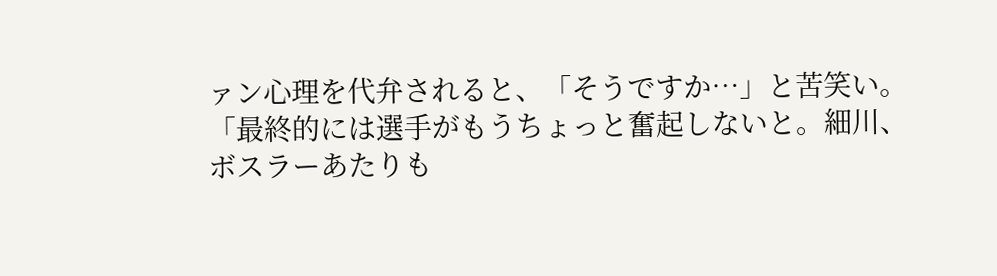ァン心理を代弁されると、「そうですか…」と苦笑い。「最終的には選手がもうちょっと奮起しないと。細川、ボスラーあたりも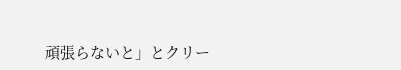頑張らないと」とクリー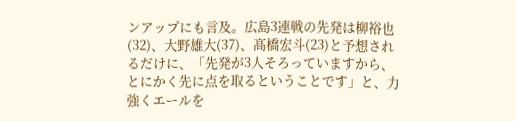ンアップにも言及。広島3連戦の先発は柳裕也(32)、大野雄大(37)、髙橋宏斗(23)と予想されるだけに、「先発が3人そろっていますから、とにかく先に点を取るということです」と、力強くエールを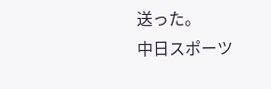送った。
中日スポーツ